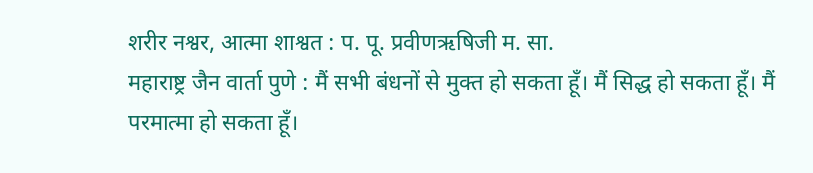शरीर नश्वर, आत्मा शाश्वत : प. पू. प्रवीणऋषिजी म. सा.
महाराष्ट्र जैन वार्ता पुणे : मैं सभी बंधनों से मुक्त हो सकता हूँ। मैं सिद्ध हो सकता हूँ। मैं परमात्मा हो सकता हूँ।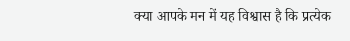क्या आपके मन में यह विश्वास है कि प्रत्येक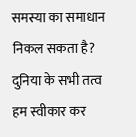समस्या का समाधान निकल सकता है? दुनिया के सभी तत्व हम स्वीकार कर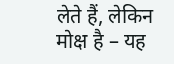लेते हैं, लेकिन मोक्ष है – यह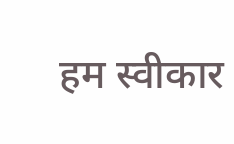हम स्वीकार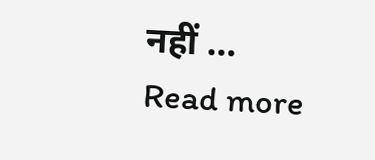नहीं … Read more